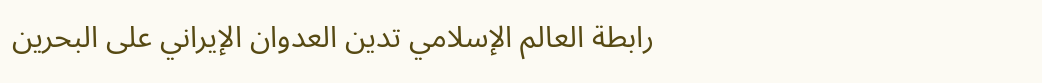رابطة العالم الإسلامي تدين العدوان الإيراني على البحرين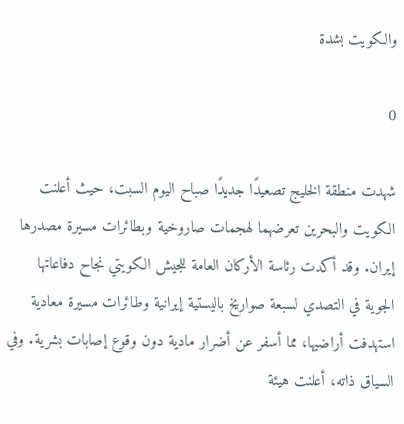والكويت بشدة

0

شهدت منطقة الخليج تصعيدًا جديدًا صباح اليوم السبت، حيث أعلنت الكويت والبحرين تعرضهما لهجمات صاروخية وبطائرات مسيرة مصدرها إيران. وقد أكدت رئاسة الأركان العامة للجيش الكويتي نجاح دفاعاتها الجوية في التصدي لسبعة صواريخ باليستية إيرانية وطائرات مسيرة معادية استهدفت أراضيها، مما أسفر عن أضرار مادية دون وقوع إصابات بشرية. وفي السياق ذاته، أعلنت هيئة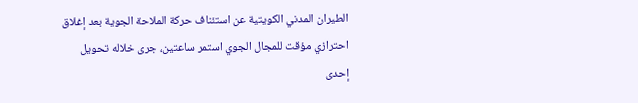الطيران المدني الكويتية عن استئناف حركة الملاحة الجوية بعد إغلاق احترازي مؤقت للمجال الجوي استمر ساعتين، جرى خلاله تحويل إحدى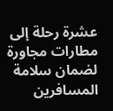عشرة رحلة إلى مطارات مجاورة لضمان سلامة المسافرين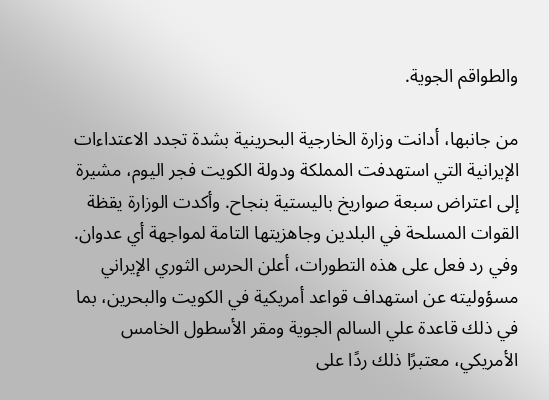والطواقم الجوية.

من جانبها، أدانت وزارة الخارجية البحرينية بشدة تجدد الاعتداءات الإيرانية التي استهدفت المملكة ودولة الكويت فجر اليوم، مشيرة إلى اعتراض سبعة صواريخ باليستية بنجاح. وأكدت الوزارة يقظة القوات المسلحة في البلدين وجاهزيتها التامة لمواجهة أي عدوان. وفي رد فعل على هذه التطورات، أعلن الحرس الثوري الإيراني مسؤوليته عن استهداف قواعد أمريكية في الكويت والبحرين، بما في ذلك قاعدة علي السالم الجوية ومقر الأسطول الخامس الأمريكي، معتبرًا ذلك ردًا على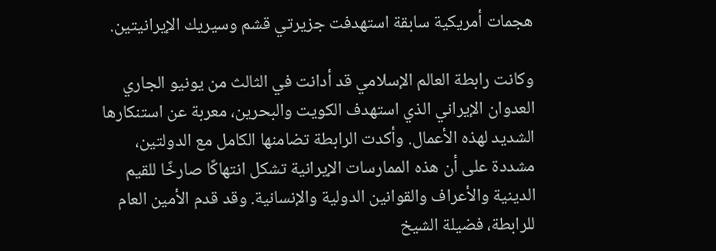هجمات أمريكية سابقة استهدفت جزيرتي قشم وسيريك الإيرانيتين.

وكانت رابطة العالم الإسلامي قد أدانت في الثالث من يونيو الجاري العدوان الإيراني الذي استهدف الكويت والبحرين، معربة عن استنكارها الشديد لهذه الأعمال. وأكدت الرابطة تضامنها الكامل مع الدولتين، مشددة على أن هذه الممارسات الإيرانية تشكل انتهاكًا صارخًا للقيم الدينية والأعراف والقوانين الدولية والإنسانية. وقد قدم الأمين العام للرابطة، فضيلة الشيخ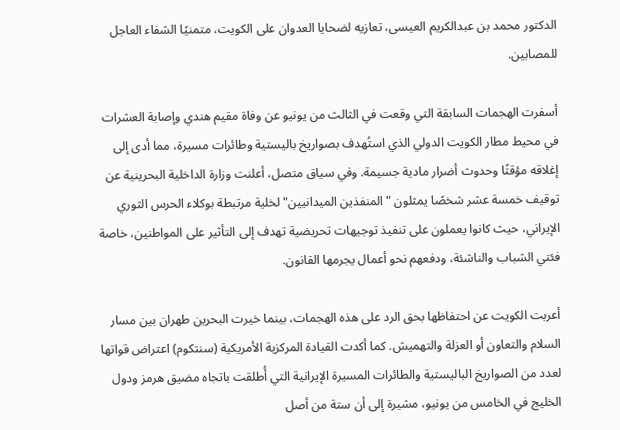الدكتور محمد بن عبدالكريم العيسى، تعازيه لضحايا العدوان على الكويت، متمنيًا الشفاء العاجل للمصابين.

أسفرت الهجمات السابقة التي وقعت في الثالث من يونيو عن وفاة مقيم هندي وإصابة العشرات في محيط مطار الكويت الدولي الذي استُهدف بصواريخ باليستية وطائرات مسيرة، مما أدى إلى إغلاقه مؤقتًا وحدوث أضرار مادية جسيمة. وفي سياق متصل، أعلنت وزارة الداخلية البحرينية عن توقيف خمسة عشر شخصًا يمثلون "المنفذين الميدانيين" لخلية مرتبطة بوكلاء الحرس الثوري الإيراني، حيث كانوا يعملون على تنفيذ توجيهات تحريضية تهدف إلى التأثير على المواطنين، خاصة فئتي الشباب والناشئة، ودفعهم نحو أعمال يجرمها القانون.

أعربت الكويت عن احتفاظها بحق الرد على هذه الهجمات، بينما خيرت البحرين طهران بين مسار السلام والتعاون أو العزلة والتهميش. كما أكدت القيادة المركزية الأمريكية (سنتكوم) اعتراض قواتها لعدد من الصواريخ الباليستية والطائرات المسيرة الإيرانية التي أُطلقت باتجاه مضيق هرمز ودول الخليج في الخامس من يونيو، مشيرة إلى أن ستة من أصل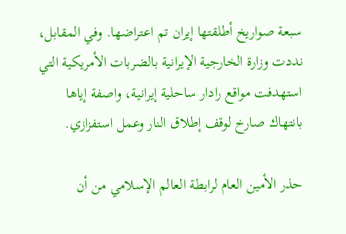سبعة صواريخ أطلقتها إيران تم اعتراضها. وفي المقابل، نددت وزارة الخارجية الإيرانية بالضربات الأمريكية التي استهدفت مواقع رادار ساحلية إيرانية، واصفة إياها بانتهاك صارخ لوقف إطلاق النار وعمل استفزازي.

حذر الأمين العام لرابطة العالم الإسلامي من أن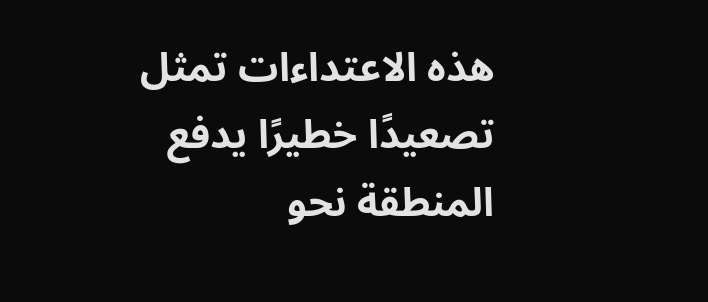هذه الاعتداءات تمثل تصعيدًا خطيرًا يدفع المنطقة نحو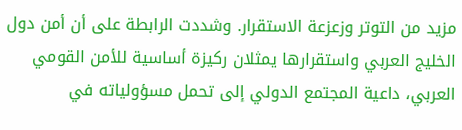مزيد من التوتر وزعزعة الاستقرار. وشددت الرابطة على أن أمن دول الخليج العربي واستقرارها يمثلان ركيزة أساسية للأمن القومي العربي، داعية المجتمع الدولي إلى تحمل مسؤولياته في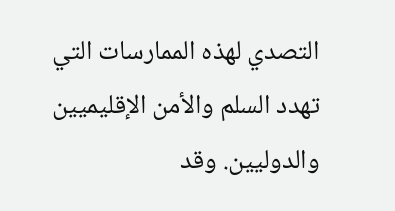التصدي لهذه الممارسات التي تهدد السلم والأمن الإقليميين والدوليين. وقد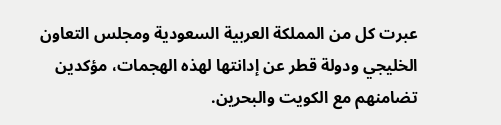عبرت كل من المملكة العربية السعودية ومجلس التعاون الخليجي ودولة قطر عن إدانتها لهذه الهجمات، مؤكدين تضامنهم مع الكويت والبحرين.